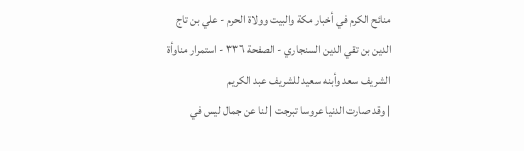منائح الكرم في أخبار مكة والبيت وولاة الحرم - علي بن تاج الدين بن تقي الدين السنجاري - الصفحة ٣٣٦ - استمرار مناوأة الشريف سعد وأبنه سعيد للشريف عبد الكريم
| وقد صارت الدنيا عروسا تبرجت | لنا عن جمال ليس في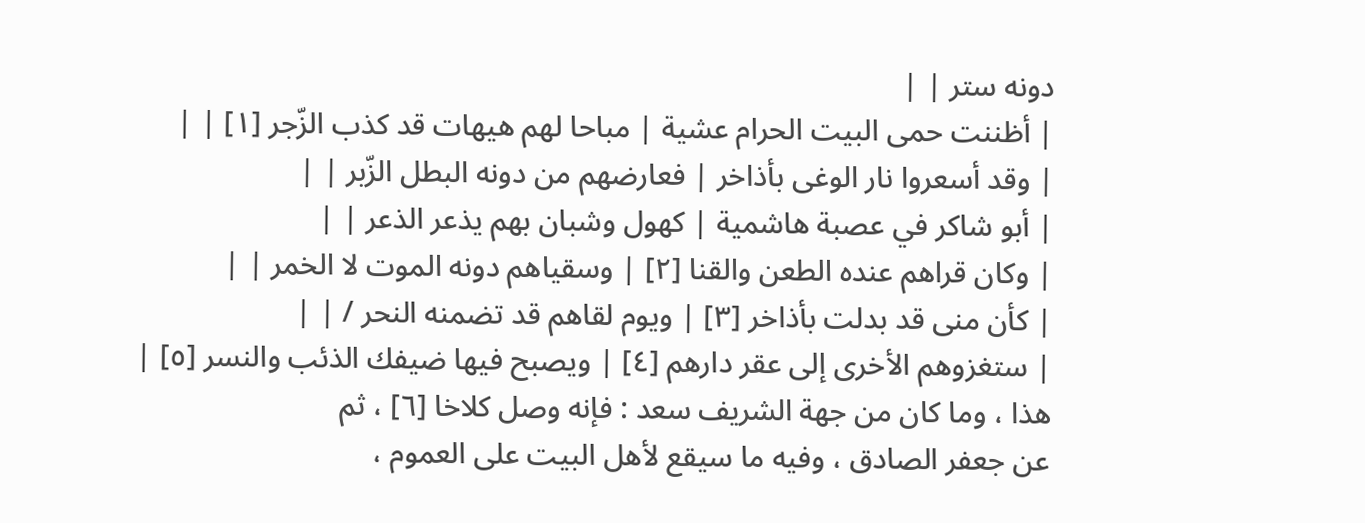دونه ستر | |
| أظننت حمى البيت الحرام عشية | مباحا لهم هيهات قد كذب الزّجر [١] | |
| وقد أسعروا نار الوغى بأذاخر | فعارضهم من دونه البطل الزّبر | |
| أبو شاكر في عصبة هاشمية | كهول وشبان بهم يذعر الذعر | |
| وكان قراهم عنده الطعن والقنا [٢] | وسقياهم دونه الموت لا الخمر | |
| كأن منى قد بدلت بأذاخر [٣] | ويوم لقاهم قد تضمنه النحر / | |
| ستغزوهم الأخرى إلى عقر دارهم [٤] | ويصبح فيها ضيفك الذئب والنسر [٥] |
هذا ، وما كان من جهة الشريف سعد : فإنه وصل كلاخا [٦] ، ثم
عن جعفر الصادق ، وفيه ما سيقع لأهل البيت على العموم ،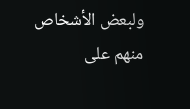ولبعض الأشخاص منهم على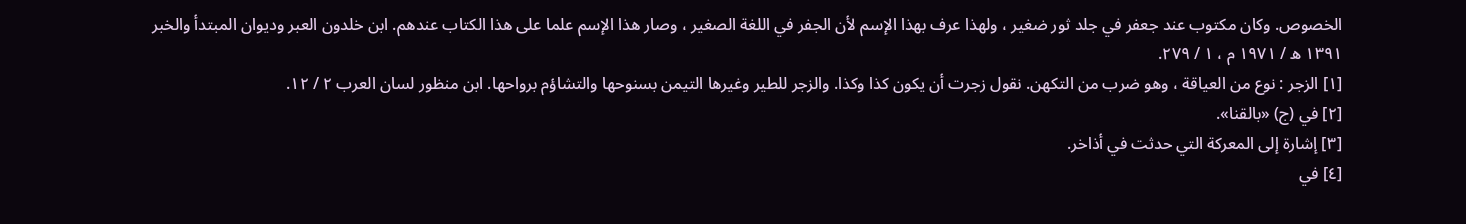الخصوص. وكان مكتوب عند جعفر في جلد ثور ضغير ، ولهذا عرف بهذا الإسم لأن الجفر في اللغة الصغير ، وصار هذا الإسم علما على هذا الكتاب عندهم. ابن خلدون العبر وديوان المبتدأ والخبر ١٣٩١ ه / ١٩٧١ م ، ١ / ٢٧٩.
[١] الزجر : نوع من العياقة ، وهو ضرب من التكهن. نقول زجرت أن يكون كذا وكذا. والزجر للطير وغيرها التيمن بسنوحها والتشاؤم برواحها. ابن منظور لسان العرب ٢ / ١٢.
[٢] في (ج) «بالقنا».
[٣] إشارة إلى المعركة التي حدثت في أذاخر.
[٤] في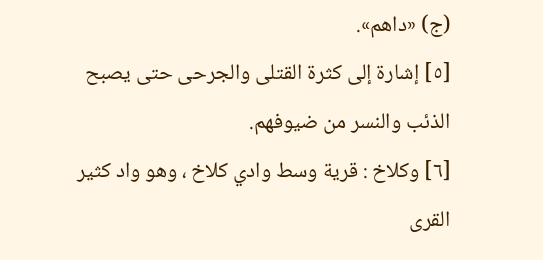(ج) «داهم».
[٥] إشارة إلى كثرة القتلى والجرحى حتى يصبح الذئب والنسر من ضيوفهم.
[٦] وكلاخ : قرية وسط وادي كلاخ ، وهو واد كثير القرى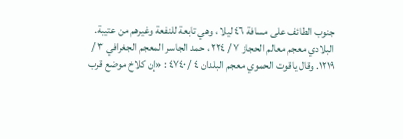جنوب الطائف على مسافة ٤٦ ليلا ، وهي تابعة للنفعة وغيرهم من عتيبة. البلادي معجم معالم الحجاز ٧ / ٢٢٤ ، حمد الجاسر المعجم الجغرافي ٣ / ١٢١٩. وقال ياقوت الحموي معجم البلدان ٤ / ٤٧٤٠ : «إن كلاخ موضع قرب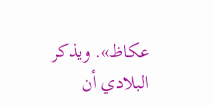عكاظ». ويذكر البلادي أن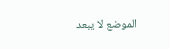الموضع لا يبعد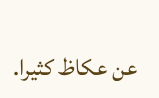عن عكاظ كثيرا.